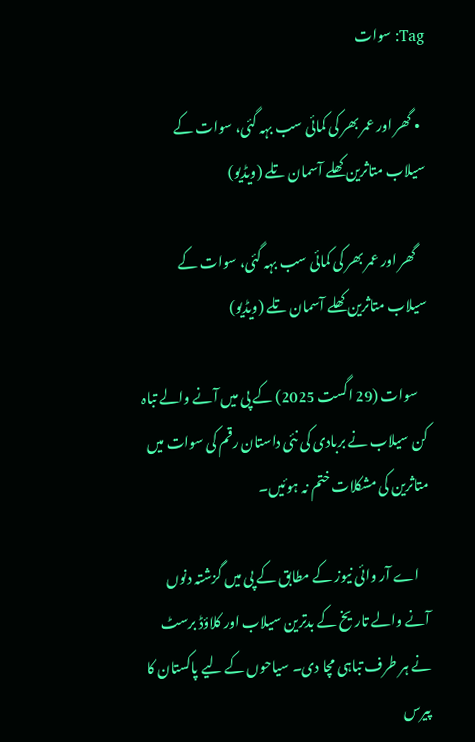Tag: سوات

  • گھر اور عمر بھر کی کمائی سب بہہ گئی، سوات کے سیلاب متاثرین کھلے آسمان تلے (ویڈیو)

    گھر اور عمر بھر کی کمائی سب بہہ گئی، سوات کے سیلاب متاثرین کھلے آسمان تلے (ویڈیو)

    سوات (29 اگست 2025) کے پی میں آنے والے تباہ کن سیلاب نے بربادی کی نئی داستان رقم کی سوات میں متاثرین کی مشکلات ختم نہ ہوئیں۔

    اے آر وائی نیوز کے مطابق کے پی میں گزشتہ دنوں آنے والے تاریخ کے بدترین سیلاب اور کلاؤڈ برسٹ نے ہر طرف تباہی مچا دی۔ سیاحوں کے لیے پاکستان کا پیرس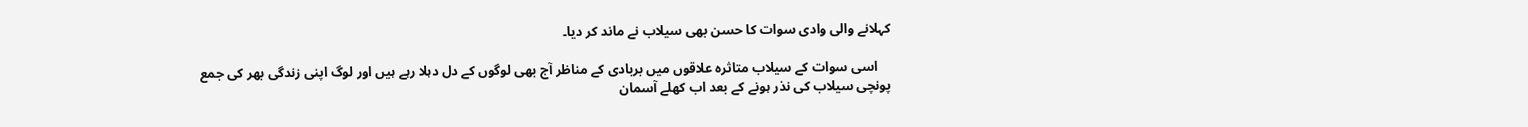کہلانے والی وادی سوات کا حسن بھی سیلاب نے ماند کر دیا۔

    اسی سوات کے سیلاب متاثرہ علاقوں میں بربادی کے مناظر آج بھی لوگوں کے دل دہلا رہے ہیں اور لوگ اپنی زندگی بھر کی جمع پونچی سیلاب کی نذر ہونے کے بعد اب کھلے آسمان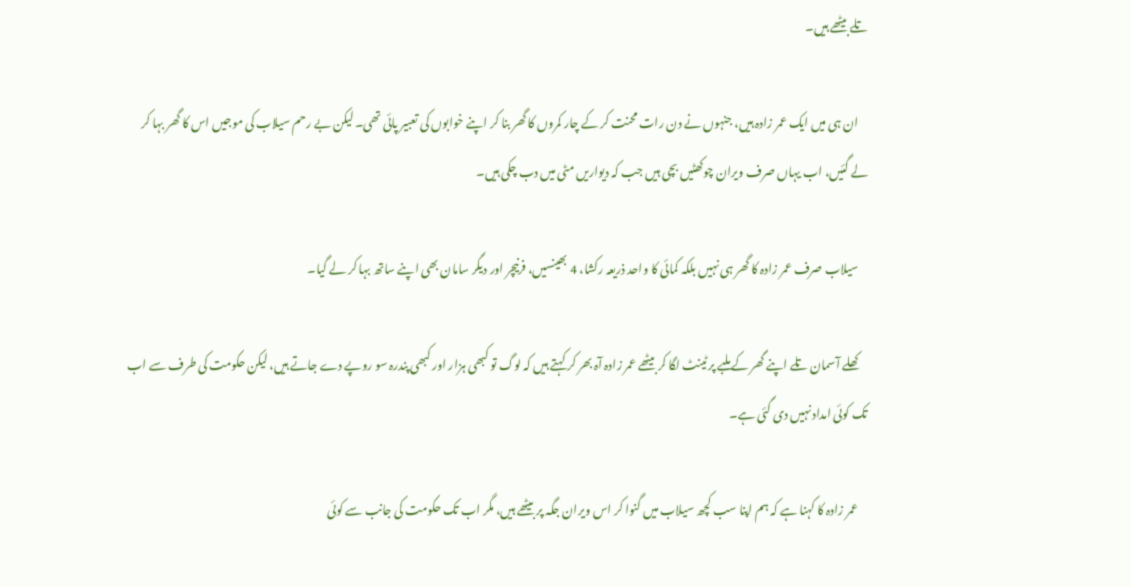تلے بیٹھے ہیں۔

    ان ہی میں ایک عمر زادہ ہیں، جنہوں نے دن رات محنت کر کے چار کمروں کا گھر بنا کر اپنے خوابوں کی تعبیر پائی تھی۔ لیکن بے رحم سیلاب کی موجیں اس کا گھر بہا کر لے گئیں، اب یہاں صرف ویران چوکھٹیں بچی ہیں جب کہ دیواریں مٹی میں دب چکی ہیں۔

    سیلاب صرف عمر زادہ کا گھر ہی نہیں بلکہ کمائی کا واحد ذریعہ رکشا، 4 بھینسیں، فرنیچر اور دیگر سامان بھی اپنے ساتھ بہا کر لے گیا۔

    کھلے آسمان تلے اپنے گھر کے ملبے پر ٹینٹ لگا کر بیٹھے عمر زادہ آہ بھر کر کہتے ہیں کہ لوگ تو کبھی ہزار اور کبھی پندرہ سو روپے دے جاتے ہیں، لیکن حکومت کی طرف سے اب تک کوئی امداد نہیں دی گئی ہے۔

    عمر زادہ کا کہنا ہے کہ ہم اپنا سب کچھ سیلاب میں گنوا کر اس ویران جگہ پر بیٹھے ہیں، مگر اب تک حکومت کی جانب سے کوئی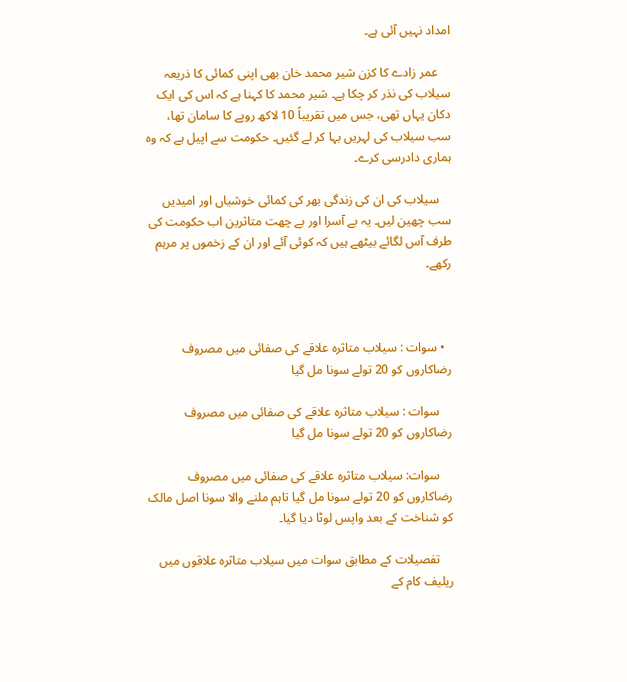امداد نہیں آئی ہے۔

    عمر زادے کا کزن شیر محمد خان بھی اپنی کمائی کا ذریعہ سیلاب کی نذر کر چکا ہے۔ شیر محمد کا کہنا ہے کہ اس کی ایک دکان یہاں تھی، جس میں تقریباً 10 لاکھ روپے کا سامان تھا، سب سیلاب کی لہریں بہا کر لے گئیں۔ حکومت سے اپیل ہے کہ وہ ہماری دادرسی کرے۔

    سیلاب کی ان کی زندگی بھر کی کمائی خوشیاں اور امیدیں سب چھین لیں۔ یہ بے آسرا اور بے چھت متاثرین اب حکومت کی طرف آس لگائے بیٹھے ہیں کہ کوئی آئے اور ان کے زخموں پر مرہم رکھے۔



  • سوات : سیلاب متاثرہ علاقے کی صفائی میں مصروف رضاکاروں کو 20 تولے سونا مل گیا

    سوات : سیلاب متاثرہ علاقے کی صفائی میں مصروف رضاکاروں کو 20 تولے سونا مل گیا

    سوات: سیلاب متاثرہ علاقے کی صفائی میں مصروف رضاکاروں کو 20 تولے سونا مل گیا تاہم ملنے والا سونا اصل مالک کو شناخت کے بعد واپس لوٹا دیا گیا۔

    تفصیلات کے مطابق سوات میں سیلاب متاثرہ علاقوں میں ریلیف کام کے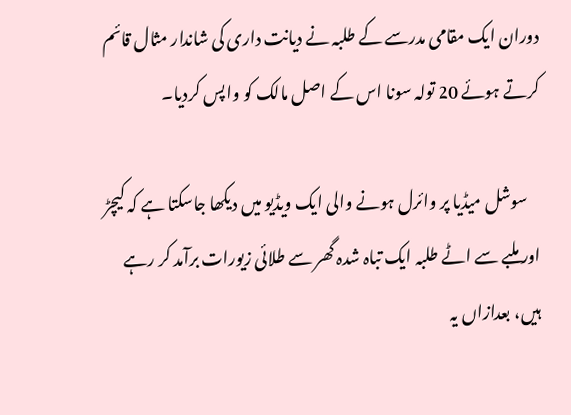دوران ایک مقامی مدرسے کے طلبہ نے دیانت داری کی شاندار مثال قائم کرتے ہوئے 20 تولہ سونا اس کے اصل مالک کو واپس کردیا۔

    سوشل میڈیا پر وائرل ہونے والی ایک ویڈیو میں دیکھا جاسکتا ہے کہ کیچڑ اور ملبے سے اٹے طلبہ ایک تباہ شدہ گھر سے طلائی زیورات برآمد کر رہے ہیں، بعدازاں یہ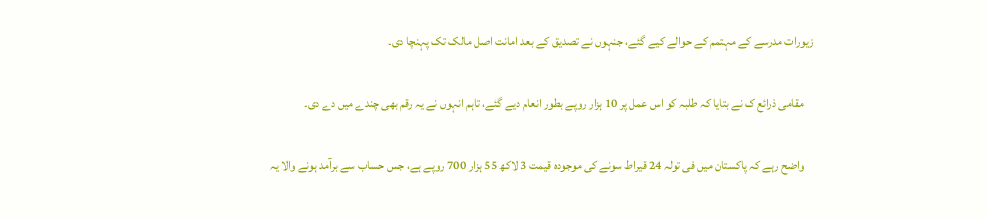زیورات مدرسے کے مہتمم کے حوالے کیے گئے، جنہوں نے تصدیق کے بعد امانت اصل مالک تک پہنچا دی۔

    مقامی ذرائع ک نے بتایا کہ طلبہ کو اس عمل پر 10 ہزار روپے بطور انعام دیے گئے، تاہم انہوں نے یہ رقم بھی چندے میں دے دی۔

    واضح رہے کہ پاکستان میں فی تولہ 24 قیراط سونے کی موجودہ قیمت 3 لاکھ 55 ہزار 700 روپے ہے، جس حساب سے برآمد ہونے والا یہ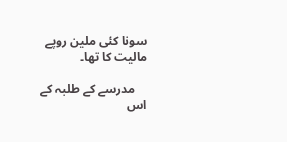سونا کئی ملین روپے مالیت کا تھا۔

    مدرسے کے طلبہ کے اس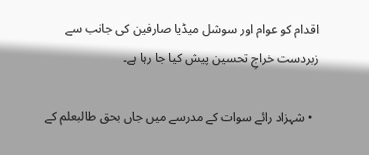اقدام کو عوام اور سوشل میڈیا صارفین کی جانب سے زبردست خراجِ تحسین پیش کیا جا رہا ہے۔

  • شہزاد رائے سوات کے مدرسے میں جاں بحق طالبعلم کے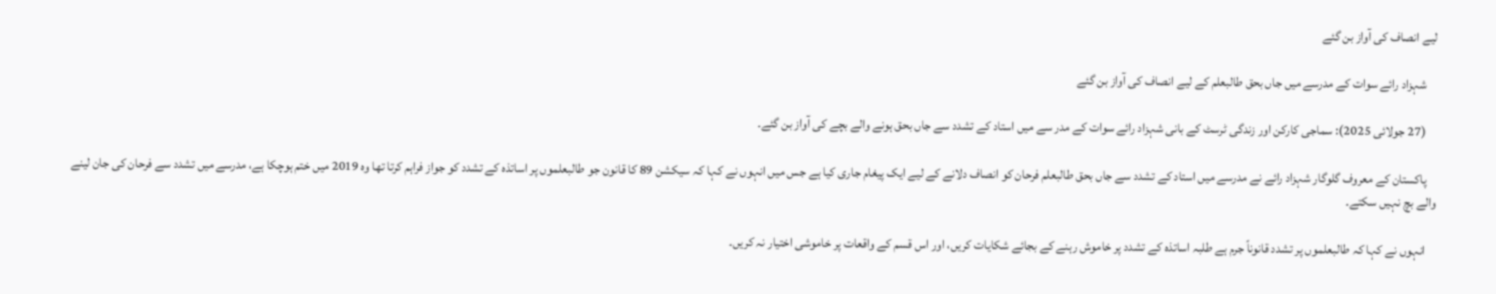لیے انصاف کی آواز بن گئے

    شہزاد رائے سوات کے مدرسے میں جاں بحق طالبعلم کے لیے انصاف کی آواز بن گئے

    (27 جولائی 2025): سماجی کارکن اور زندگی ٹرسٹ کے بانی شہزاد رائے سوات کے مدر سے میں استاد کے تشدد سے جاں بحق ہونے والے بچے کی آواز بن گئے۔

    پاکستان کے معروف گلوگار شہزاد رائے نے مدرسے میں استاد کے تشدد سے جاں بحق طالبعلم فرحان کو انصاف دلانے کے لیے ایک پیغام جاری کیا ہے جس میں انہوں نے کہا کہ سیکشن 89 کا قانون جو طالبعلموں پر اساتذہ کے تشدد کو جواز فراہم کرتا تھا وہ 2019 میں ختم ہوچکا ہے، مدرسے میں تشدد سے فرحان کی جان لینے والے بچ نہیں سکتے۔

    انہوں نے کہا کہ طالبعلموں پر تشدد قانوناً جرم ہے طلبہ اساتذہ کے تشدد پر خاموش رہنے کے بجائے شکایات کریں، اور اس قسم کے واقعات پر خاموشی اختیار نہ کریں۔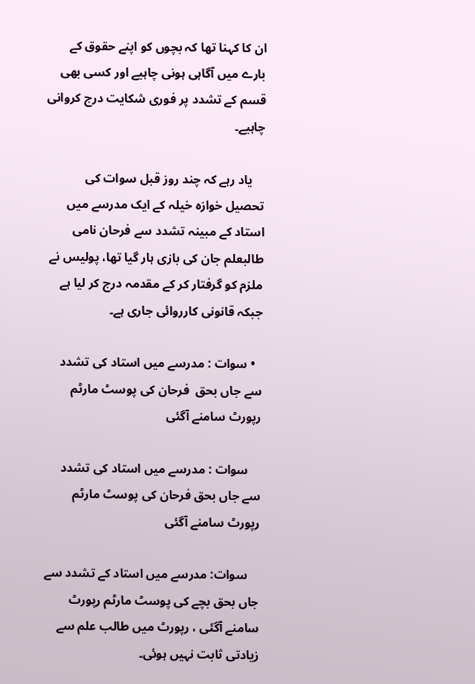ان کا کہنا تھا کہ بچوں کو اپنے حقوق کے بارے میں آگاہی ہونی چاہیے اور کسی بھی قسم کے تشدد پر فوری شکایت درج کروانی چاہیے۔

    یاد رہے کہ چند روز قبل سوات کی تحصیل خوازہ خیلہ کے ایک مدرسے میں استاد کے مبینہ تشدد سے فرحان نامی طالبعلم جان کی بازی ہار گیا تھا، پولیس نے ملزم کو گرفتار کر کے مقدمہ درج کر لیا ہے جبکہ قانونی کارروائی جاری ہے۔

  • سوات : مدرسے میں استاد کی تشدد سے جاں بحق  فرحان کی پوسٹ مارٹم رپورٹ سامنے آگئی

    سوات : مدرسے میں استاد کی تشدد سے جاں بحق فرحان کی پوسٹ مارٹم رپورٹ سامنے آگئی

    سوات: مدرسے میں استاد کے تشدد سے جاں بحق بچے کی پوسٹ مارٹم رپورٹ سامنے آگئی ، رپورٹ میں طالب علم سے زیادتی ثابت نہیں ہوئی۔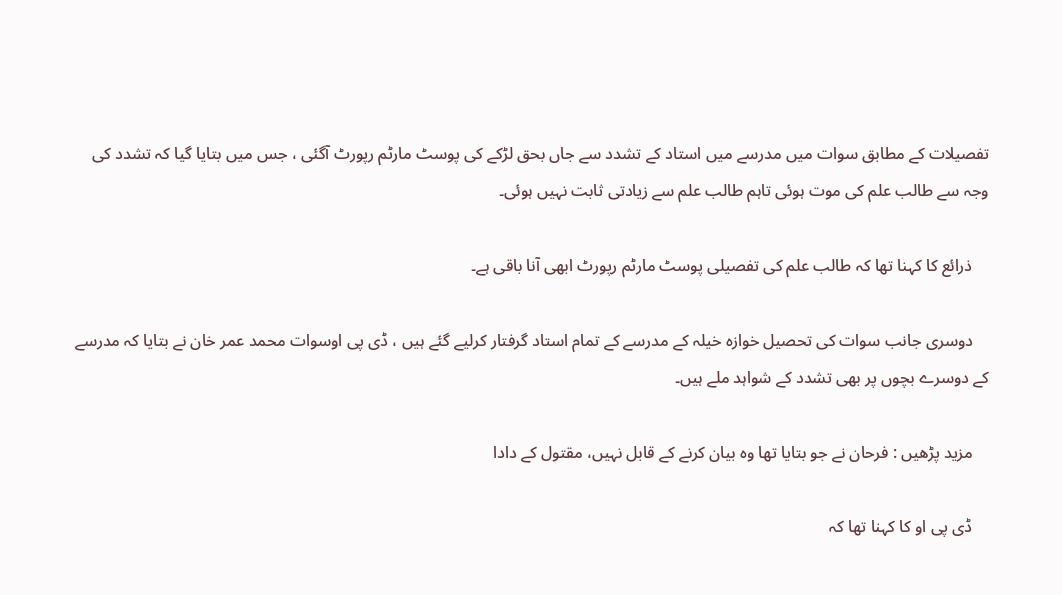تفصیلات کے مطابق سوات میں مدرسے میں استاد کے تشدد سے جاں بحق لڑکے کی پوسٹ مارٹم رپورٹ آگئی ، جس میں بتایا گیا کہ تشدد کی وجہ سے طالب علم کی موت ہوئی تاہم طالب علم سے زیادتی ثابت نہیں ہوئی۔

    ذرائع کا کہنا تھا کہ طالب علم کی تفصیلی پوسٹ مارٹم رپورٹ ابھی آنا باقی ہے۔

    دوسری جانب سوات کی تحصیل خوازہ خیلہ کے مدرسے کے تمام استاد گرفتار کرلیے گئے ہیں ، ڈی پی اوسوات محمد عمر خان نے بتایا کہ مدرسے کے دوسرے بچوں پر بھی تشدد کے شواہد ملے ہیں۔

    مزید پڑھیں : فرحان نے جو بتایا تھا وہ بیان کرنے کے قابل نہیں، مقتول کے دادا

    ڈی پی او کا کہنا تھا کہ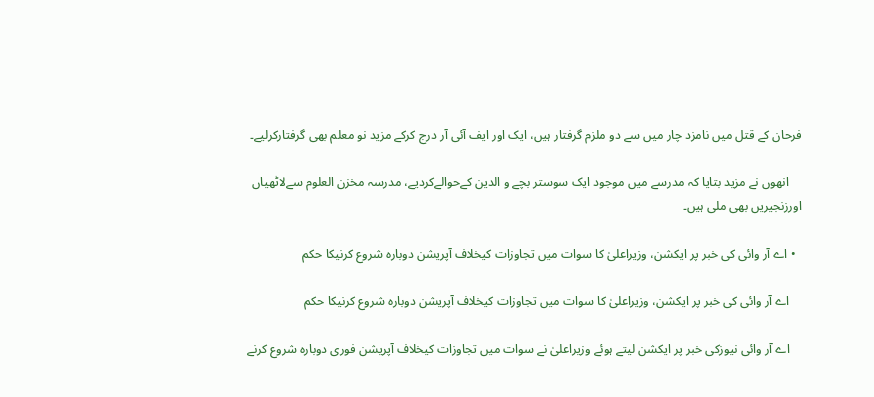فرحان کے قتل میں نامزد چار میں سے دو ملزم گرفتار ہیں، ایک اور ایف آئی آر درج کرکے مزید نو معلم بھی گرفتارکرلیے۔

    انھوں نے مزید بتایا کہ مدرسے میں موجود ایک سوستر بچے و الدین کےحوالےکردیے، مدرسہ مخزن العلوم سےلاٹھیاں اورزنجیریں بھی ملی ہیں۔

  • اے آر وائی کی خبر پر ایکشن، وزیراعلیٰ کا سوات میں تجاوزات کیخلاف آپریشن دوبارہ شروع کرنیکا حکم

    اے آر وائی کی خبر پر ایکشن، وزیراعلیٰ کا سوات میں تجاوزات کیخلاف آپریشن دوبارہ شروع کرنیکا حکم

    اے آر وائی نیوزکی خبر پر ایکشن لیتے ہوئے وزیراعلیٰ نے سوات میں تجاوزات کیخلاف آپریشن فوری دوبارہ شروع کرنے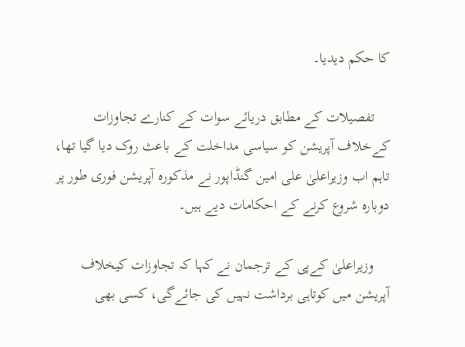کا حکم دیدیا۔

    تفصیلات کے مطابق دریائے سوات کے کنارے تجاوزات کےخلاف آپریشن کو سیاسی مداخلت کے باعث روک دیا گیا تھا، تاہم اب وزیراعلیٰ علی امین گنڈاپور نے مذکورہ آپریشن فوری طور پر دوبارہ شروع کرنے کے احکامات دیے ہیں۔

    وزیراعلیٰ کےپی کے ترجمان نے کہا کہ تجاوزات کیخلاف آپریشن میں کوتاہی برداشت نہیں کی جائےگی، کسی بھی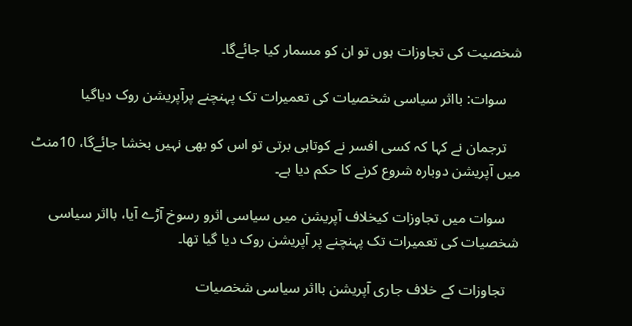شخصیت کی تجاوزات ہوں تو ان کو مسمار کیا جائےگا۔

    سوات: بااثر سیاسی شخصیات کی تعمیرات تک پہنچنے پرآپریشن روک دیاگیا

    ترجمان نے کہا کہ کسی افسر نے کوتاہی برتی تو اس کو بھی نہیں بخشا جائےگا، 10منٹ میں آپریشن دوبارہ شروع کرنے کا حکم دیا ہے۔

    سوات میں تجاوزات کیخلاف آپریشن میں سیاسی اثرو رسوخ آڑے آیا، بااثر سیاسی شخصیات کی تعمیرات تک پہنچنے پر آپریشن روک دیا گیا تھا۔

    تجاوزات کے خلاف جاری آپریشن بااثر سیاسی شخصیات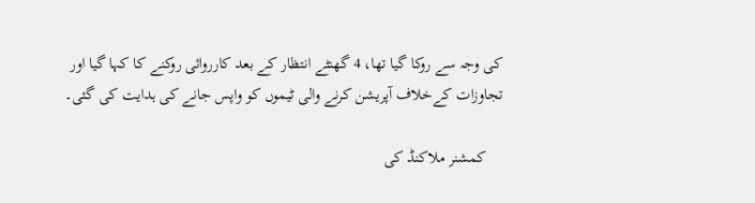کی وجہ سے روکا گیا تھا، 4 گھنٹے انتظار کے بعد کارروائی روکنے کا کہا گیا اور تجاوزات کےخلاف آپریشن کرنے والی ٹیموں کو واپس جانے کی ہدایت کی گئی۔

    کمشنر ملاکنڈ کی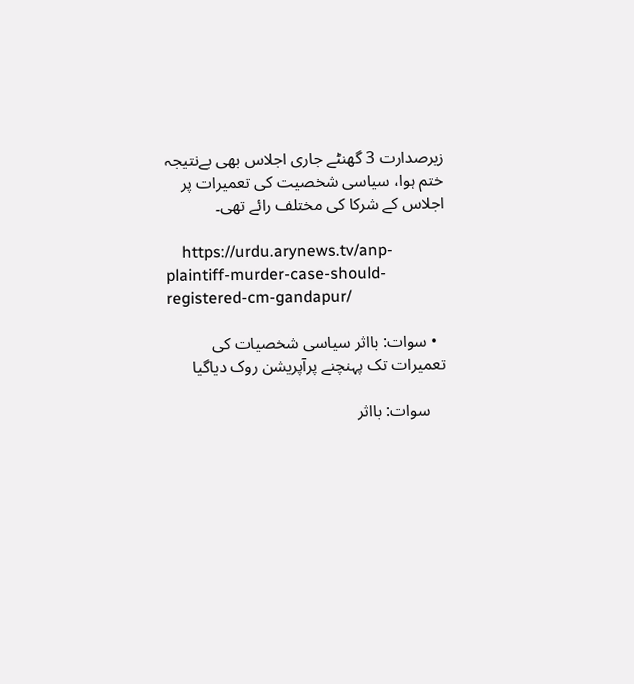زیرصدارت 3 گھنٹے جاری اجلاس بھی بےنتیجہ ختم ہوا، سیاسی شخصیت کی تعمیرات پر اجلاس کے شرکا کی مختلف رائے تھی۔

    https://urdu.arynews.tv/anp-plaintiff-murder-case-should-registered-cm-gandapur/

  • سوات: بااثر سیاسی شخصیات کی تعمیرات تک پہنچنے پرآپریشن روک دیاگیا

    سوات: بااثر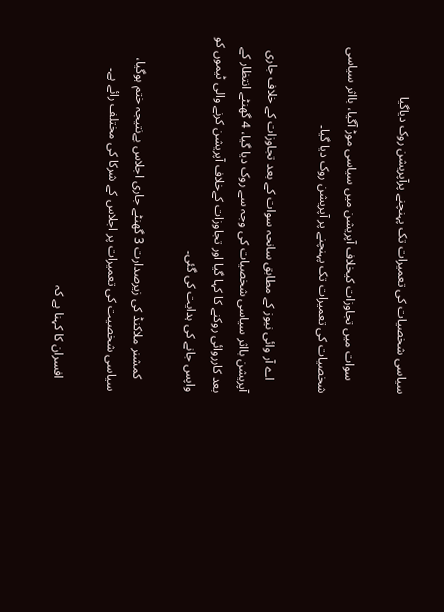سیاسی شخصیات کی تعمیرات تک پہنچنے پرآپریشن روک دیاگیا

    سوات میں تجاوزات کیخلاف آپریشن میں سیاسی موڑ آگیا، بااثر سیاسی شخصیات کی تعمیرات تک پہنچنے پر آپریشن روک دیا گیا۔

    اے آر وائی نیوز کے مطابق سانحہ سوات کے بعد تجاوزات کے خلاف جاری آپریشن بااثر سیاسی شخصیات کی وجہ سے روک دیا گیا، 4 گھنٹے انتظار کے بعد کارروائی روکنے کا کہا گیا اور تجاوزات کےخلاف آپریشن کرنے والی ٹیموں کو واپس جانے کی ہدایت کی گئی۔

    کمشنر ملاکنڈ کی زیرصدارت 3 گھنٹے جاری اجلاس بےنتیجہ ختم ہوگیا، سیاسی شخصیت کی تعمیرات پر اجلاس کے شرکا کی مختلف رائے ہے۔

    افسران کا کہنا ہے کہ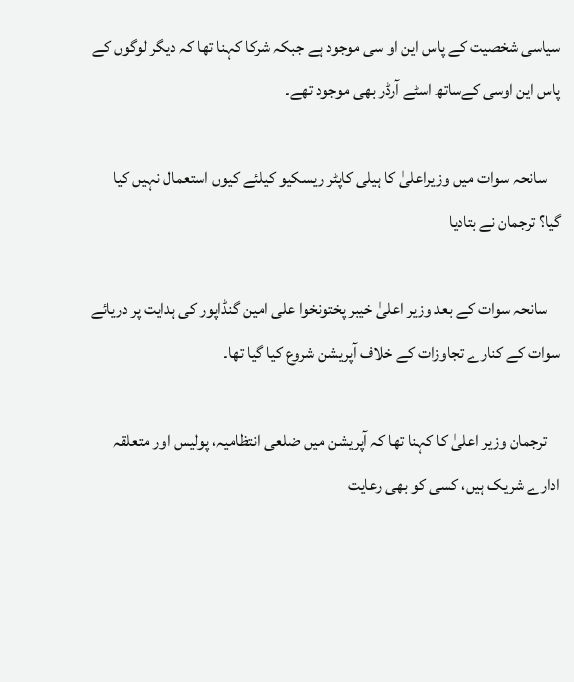سیاسی شخصیت کے پاس این او سی موجود ہے جبکہ شرکا کہنا تھا کہ دیگر لوگوں کے پاس این اوسی کےساتھ اسٹے آرڈر بھی موجود تھے۔

    سانحہ سوات میں وزیراعلیٰ کا ہیلی کاپٹر ریسکیو کیلئے کیوں استعمال نہیں کیا گیا؟ ترجمان نے بتادیا

    سانحہ سوات کے بعد وزیر اعلیٰ خیبر پختونخوا علی امین گنڈاپور کی ہدایت پر دریائے سوات کے کنارے تجاوزات کے خلاف آپریشن شروع کیا گیا تھا۔

    ترجمان وزیر اعلیٰ کا کہنا تھا کہ آپریشن میں ضلعی انتظامیہ، پولیس اور متعلقہ ادارے شریک ہیں، کسی کو بھی رعایت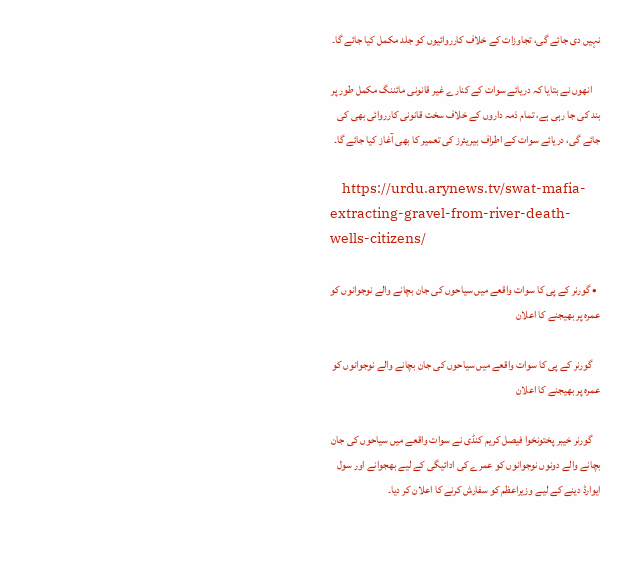نہیں دی جائے گی، تجاوزات کے خلاف کارروائیوں کو جلد مکمل کیا جائے گا۔

    انھوں نے بتایا کہ دریائے سوات کے کنارے غیر قانونی مائننگ مکمل طور پر بند کی جا رہی ہے، تمام ذمہ داروں کے خلاف سخت قانونی کارروائی بھی کی جائے گی، دریائے سوات کے اطراف بیریئرز کی تعمیر کا بھی آغاز کیا جائے گا۔

    https://urdu.arynews.tv/swat-mafia-extracting-gravel-from-river-death-wells-citizens/

  • گورنر کے پی کا سوات واقعے میں سیاحوں کی جان بچانے والے نوجوانوں کو عمرہ پر بھیجنے کا اعلان

    گورنر کے پی کا سوات واقعے میں سیاحوں کی جان بچانے والے نوجوانوں کو عمرہ پر بھیجنے کا اعلان

    گورنر خیبر پختونخوا فیصل کریم کنڈی نے سوات واقعے میں سیاحوں کی جان بچانے والے دونوں نوجوانوں کو عمرے کی ادائیگی کے لیے بھجوانے اور سول ایوارڈ دینے کے لیے وزیراعظم کو سفارش کرنے کا اعلان کر دیا۔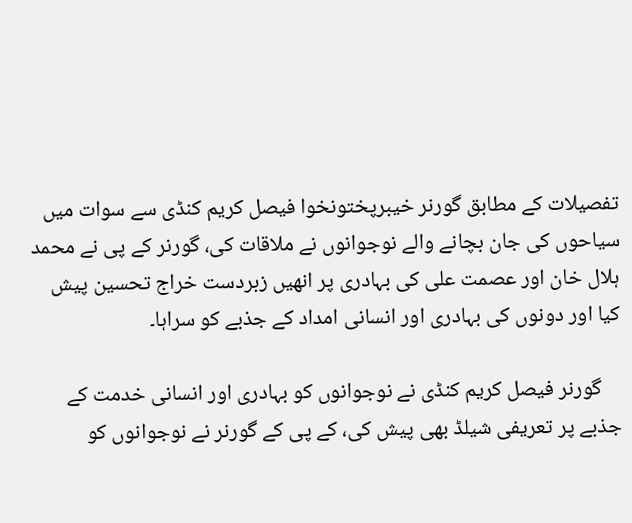تفصیلات کے مطابق گورنر خیبرپختونخوا فیصل کریم کنڈی سے سوات میں سیاحوں کی جان بچانے والے نوجوانوں نے ملاقات کی، گورنر کے پی نے محمد ہلال خان اور عصمت علی کی بہادری پر انھیں زبردست خراج تحسین پیش کیا اور دونوں کی بہادری اور انسانی امداد کے جذبے کو سراہا۔

    گورنر فیصل کریم کنڈی نے نوجوانوں کو بہادری اور انسانی خدمت کے جذبے پر تعریفی شیلڈ بھی پیش کی، کے پی کے گورنر نے نوجوانوں کو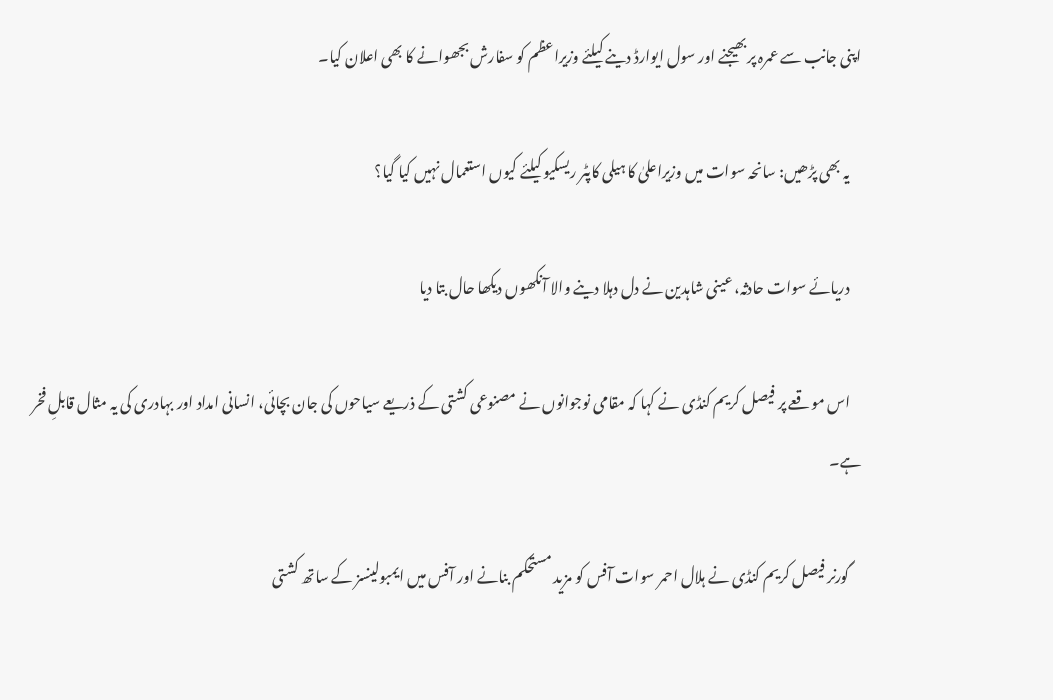اپنی جانب سے عمرہ پر بھیجنے اور سول ایوارڈ دینے کیلئے وزیراعظم کو سفارش بجھوانے کا بھی اعلان کیا۔

    یہ بھی پڑھیں: سانحہ سوات میں وزیراعلیٰ کا ہیلی کاپٹر ریسکیو کیلئے کیوں استعمال نہیں کیا گیا؟

    دریائے سوات حادثہ، عینی شاہدین نے دل دہلا دینے والا آنکھوں دیکھا حال بتا دیا

    اس موقعے پر فیصل کریم کنڈی نے کہا کہ مقامی نوجوانوں نے مصنوعی کشتی کے ذریعے سیاحوں کی جان بچائی، انسانی امداد اور بہادری کی یہ مثال قابلِ فخر ہے۔

    گورنر فیصل کریم کنڈی نے ہلال احمر سوات آفس کو مزید مستحکم بنانے اور آفس میں ایمبولینسز کے ساتھ کشتی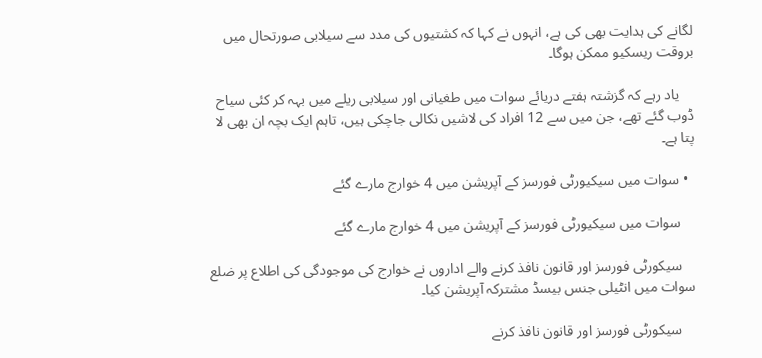لگانے کی ہدایت بھی کی ہے، انہوں نے کہا کہ کشتیوں کی مدد سے سیلابی صورتحال میں بروقت ریسکیو ممکن ہوگا۔

    یاد رہے کہ گزشتہ ہفتے دریائے سوات میں طغیانی اور سیلابی ریلے میں بہہ کر کئی سیاح ڈوب گئے تھے، جن میں سے 12 افراد کی لاشیں نکالی جاچکی ہیں، تاہم ایک بچہ ان بھی لا پتا ہے۔

  • سوات میں سیکیورٹی فورسز کے آپریشن میں 4 خوارج مارے گئے

    سوات میں سیکیورٹی فورسز کے آپریشن میں 4 خوارج مارے گئے

    سیکورٹی فورسز اور قانون نافذ کرنے والے اداروں نے خوارج کی موجودگی کی اطلاع پر ضلع سوات میں انٹیلی جنس بیسڈ مشترکہ آپریشن کیا۔

    سیکورٹی فورسز اور قانون نافذ کرنے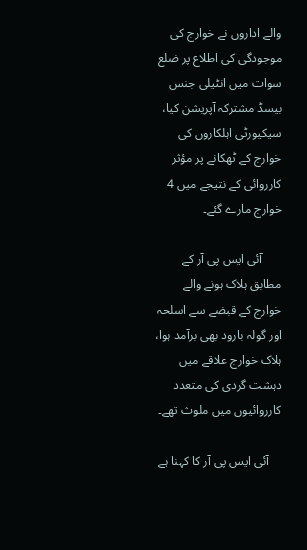والے اداروں نے خوارج کی موجودگی کی اطلاع پر ضلع سوات میں انٹیلی جنس بیسڈ مشترکہ آپریشن کیا، سیکیورٹی اہلکاروں کی خوارج کے ٹھکانے پر مؤثر کارروائی کے نتیجے میں 4 خوارج مارے گئے۔

      آئی ایس پی آر کے مطابق ہلاک ہونے والے خوارج کے قبضے سے اسلحہ اور گولہ بارود بھی برآمد ہوا، ہلاک خوارج علاقے میں دہشت گردی کی متعدد کارروائیوں میں ملوث تھے۔

    آئی ایس پی آر کا کہنا ہے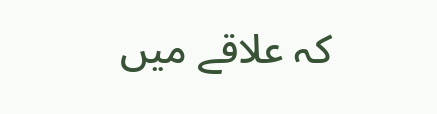کہ علاقے میں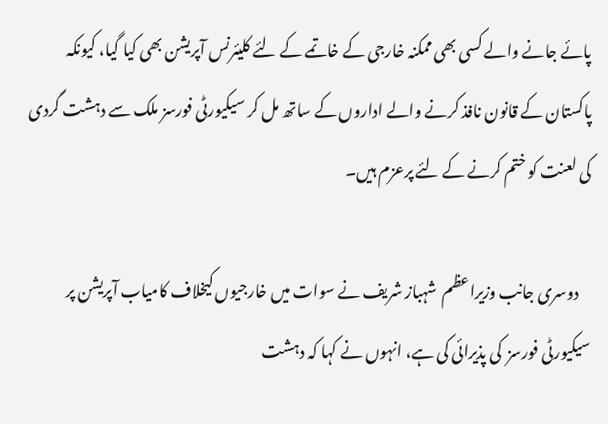پائے جانے والے کسی بھی ممکنہ خارجی کے خاتمے کے لئے کلیئرنس آپریشن بھی کیا گیا، کیونکہ پاکستان کے قانون نافذ کرنے والے اداروں کے ساتھ مل کر سیکیورٹی فورسز ملک سے دہشت گردی کی لعنت کو ختم کرنے کے لئے پرعزم ہیں۔

    دوسری جانب وزیراعظم  شہباز شریف نے سوات میں خارجیوں کیخلاف کامیاب آپریشن پر سیکیورٹی فورسز  کی پذیرائی کی ہے، انہوں نے کہا کہ دہشت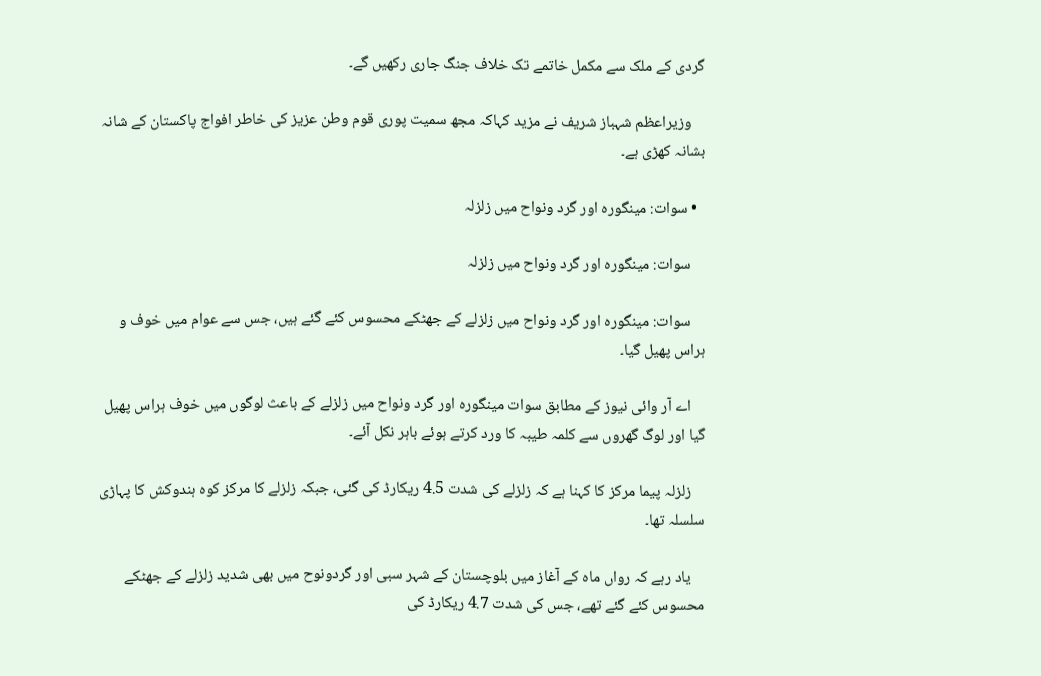گردی کے ملک سے مکمل خاتمے تک خلاف جنگ جاری رکھیں گے۔

    وزیراعظم شہباز شریف نے مزید کہاکہ مجھ سمیت پوری قوم وطن عزیز کی خاطر افواج پاکستان کے شانہ بشانہ کھڑی ہے۔

  • سوات: مینگورہ اور گرد ونواح میں زلزلہ

    سوات: مینگورہ اور گرد ونواح میں زلزلہ

    سوات: مینگورہ اور گرد ونواح میں زلزلے کے جھٹکے محسوس کئے گئے ہیں، جس سے عوام میں خوف و ہراس پھیل گیا۔

    اے آر وائی نیوز کے مطابق سوات مینگورہ اور گرد ونواح میں زلزلے کے باعث لوگوں میں خوف ہراس پھیل گیا اور لوگ گھروں سے کلمہ طیبہ کا ورد کرتے ہوئے باہر نکل آئے۔

    زلزلہ پیما مرکز کا کہنا ہے کہ زلزلے کی شدت 4.5 ریکارڈ کی گئی، جبکہ زلزلے کا مرکز کوہ ہندوکش کا پہاڑی سلسلہ تھا۔

    یاد رہے کہ رواں ماہ کے آغاز میں بلوچستان کے شہر سبی اور گردونوح میں بھی شدید زلزلے کے جھٹکے محسوس کئے گئے تھے، جس کی شدت 4.7 ریکارڈ کی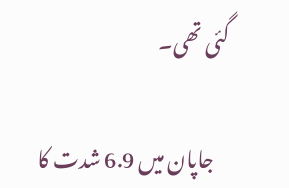گئی تھی۔

    جاپان میں 6.9 شدت کا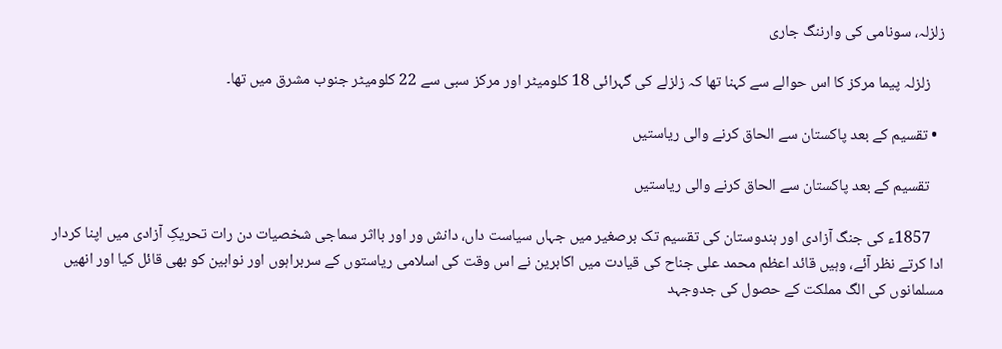زلزلہ، سونامی کی وارننگ جاری

    زلزلہ پیما مرکز کا اس حوالے سے کہنا تھا کہ زلزلے کی گہرائی 18 کلومیٹر اور مرکز سبی سے 22 کلومیٹر جنوب مشرق میں تھا۔

  • تقسیم کے بعد پاکستان سے الحاق کرنے والی ریاستیں

    تقسیم کے بعد پاکستان سے الحاق کرنے والی ریاستیں

    1857ء کی جنگ آزادی اور ہندوستان کی تقسیم تک برصغیر میں جہاں‌ سیاست داں، دانش ور اور بااثر سماجی شخصیات دن رات تحریکِ‌ آزادی میں اپنا کردار ادا کرتے نظر آئے، وہیں‌ قائد اعظم محمد علی جناح کی قیادت میں اکابرین نے اس وقت کی اسلامی ریاستوں کے سربراہوں اور نوابین کو بھی قائل کیا اور انھیں مسلمانوں کی الگ مملکت کے حصول کی جدوجہد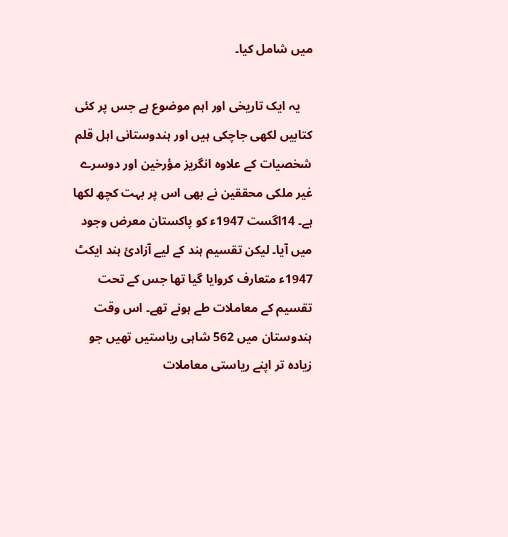میں شامل کیا۔

    یہ ایک تاریخی اور اہم موضوع ہے جس پر کئی کتابیں لکھی جاچکی ہیں اور ہندوستانی اہل قلم شخصیات کے علاوہ انگریز مؤرخین اور دوسرے غیر ملکی محققین نے بھی اس پر بہت کچھ لکھا ہے۔ 14اگست 1947ء کو پاکستان معرض وجود میں آیا۔ لیکن تقسیم ہند کے لیے آزادئ ہند ایکٹ 1947ء متعارف کروایا گیا تھا جس کے تحت تقسیم کے معاملات طے ہونے تھے۔ اس وقت ہندوستان میں 562 شاہی ریاستیں تھیں جو زیادہ تر اپنے ریاستی معاملات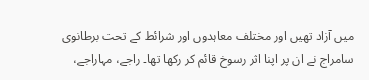میں آزاد تھیں اور مختلف معاہدوں اور شرائط کے تحت برطانوی سامراج نے ان پر اپنا اثر رسوخ قائم کر رکھا تھا۔ راجے، مہاراجے،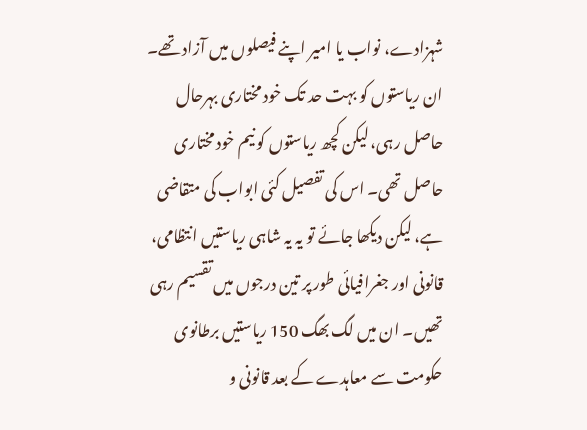شہزادے، نواب یا امیر اپنے فیصلوں میں آزاد تھے۔ ان ریاستوں کو بہت حد تک خود مختاری بہرحال حاصل رہی، لیکن کچھ ریاستوں کو نیم خود مختاری حاصل تھی۔ اس کی تفصیل کئی ابواب کی متقاضی ہے، لیکن دیکھا جائے تو یہ یہ شاہی ریاستیں انتظامی، قانونی اور جغرافیائی طور پر تین درجوں میں تقسیم رہی تھیں۔ ان میں لگ بھگ 150 ریاستیں برطانوی حکومت سے معاہدے کے بعد قانونی و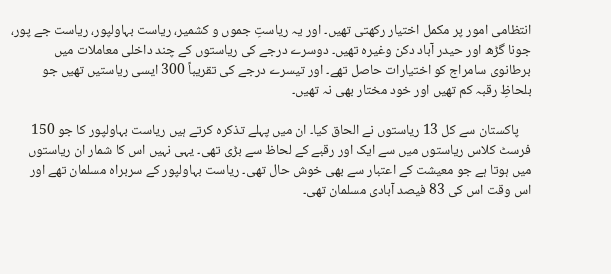انتظامی امور پر مکمل اختیار رکھتی تھیں۔ اور یہ ریاستِ جموں و کشمیر، ریاست بہاولپور، ریاست جے پور، جونا گڑھ اور حیدر آباد دکن وغیرہ تھیں۔ دوسرے درجے کی ریاستوں کے چند داخلی معاملات میں برطانوی سامراج کو اختیارات حاصل تھے۔ اور تیسرے درجے کی تقریباً‌ 300 ایسی ریاستیں تھیں جو بلحاظِ رقبہ کم تھیں اور خود مختار بھی نہ تھیں۔

    پاکستان سے کل 13 ریاستوں نے الحاق کیا۔ ان میں پہلے تذکرہ کرتے ہیں ریاست بہاولپور کا جو 150 فرسٹ کلاس ریاستوں میں سے ایک اور رقبے کے لحاظ سے بڑی تھی۔ یہی نہیں‌ اس کا شمار ان ریاستوں میں ہوتا ہے جو معیشت کے اعتبار سے بھی خوش حال تھی۔ ریاست بہاولپور کے سربراہ مسلمان تھے اور اس وقت اس کی 83 فیصد آبادی مسلمان تھی۔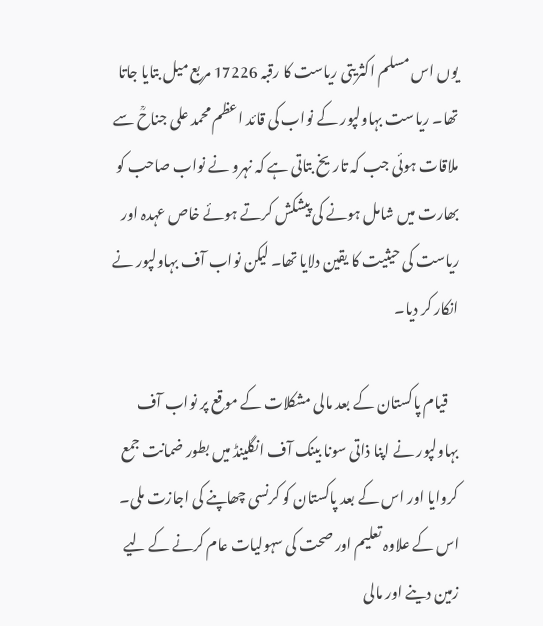یوں اس مسلم اکثریتی ریاست کا رقبہ 17226 مربع میل بتایا جاتا تھا۔ ریاست بہاولپور کے نواب کی قائد اعظم محمد علی جناحؒ سے ملاقات ہوئی جب کہ تاریخ بتاتی ہے کہ نہرو نے نواب صاحب کو بھارت میں شامل ہونے کی پیشکش کرتے ہوئے خاص عہدہ اور ریاست کی حیثیت کا یقین دلایا تھا۔ لیکن نواب آف بہاولپور نے انکار کر دیا۔

    قیام پاکستان کے بعد مالی مشکلات کے موقع پر نواب آف بہاولپور نے اپنا ذاتی سونا بینک آف انگلینڈ میں بطور ضمانت جمع کروایا اور اس کے بعد پاکستان کو کرنسی چھاپنے کی اجازت ملی۔ اس کے علاوہ تعلیم اور صحت کی سہولیات عام کرنے کے لیے زمین دینے اور مالی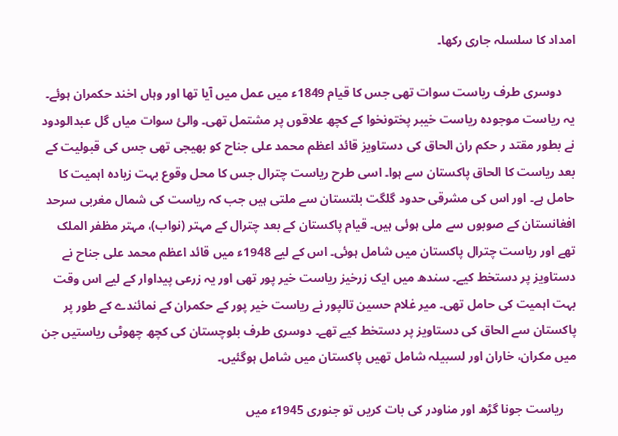امداد کا سلسلہ جاری رکھا۔

    دوسری طرف ریاست سوات تھی جس کا قیام 1849ء میں عمل میں آیا تھا اور وہاں اخند حکمران ہوئے۔ یہ ریاست موجودہ ریاست خیبر پختونخوا کے کچھ علاقوں پر مشتمل تھی۔ والیٔ سوات میاں گل عبدالودود نے بطور مقتد ر حکم ران الحاق کی دستاویز قائد اعظم محمد علی جناح کو بھیجی تھی جس کی قبولیت کے بعد ریاست کا الحاق پاکستان سے ہوا۔ اسی طرح ریاست چترال جس کا محل وقوع بہت زیادہ اہمیت کا حامل ہے۔ اور اس کی مشرقی حدود گلگت بلتستان سے ملتی ہیں جب کہ ریاست کی شمال مغربی سرحد افغانستان کے صوبوں سے ملی ہوئی ہیں۔ قیام پاکستان کے بعد چترال کے مہتر (نواب)، مہتر مظفر الملک تھے اور ریاست چترال پاکستان میں شامل ہوئی۔ اس کے لیے 1948ء میں قائد اعظم محمد علی جناح نے دستاویز پر دستخط کیے۔ سندھ میں ایک زرخیز ریاست خیر پور تھی اور یہ زرعی پیداوار کے لیے اس وقت بہت اہمیت کی حامل تھی۔ میر غلام حسین تالپور نے ریاست خیر پور کے حکمران کے نمائندے کے طور پر پاکستان سے الحاق کی دستاویز پر دستخط کیے تھے۔ دوسری طرف بلوچستان کی کچھ چھوٹی ریاستیں جن میں‌ مکران، خاران اور لسبیلہ شامل تھیں پاکستان میں شامل ہوگئیں۔

    ریاست جونا گڑھ اور مناودر کی بات کریں تو جنوری 1945ء میں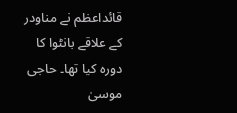قائداعظم نے مناودر کے علاقے بانٹوا کا دورہ کیا تھا۔ حاجی موسیٰ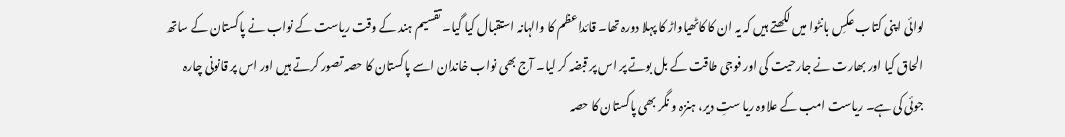لوائی اپنی کتاب عکسِ بانٹوا میں لکھتے ہیں کہ یہ ان کا کاٹھیاواڑ کا پہلا دورہ تھا۔ قائداعظم کا والہانہ استقبال کیا گیا۔ تقسیم ہند کے وقت ریاست کے نواب نے پاکستان کے ساتھ الحاق کیا اور بھارت نے جارحیت کی اور فوجی طاقت کے بل بوتے پر اس پر قبضہ کر لیا۔ آج بھی نواب خاندان اسے پاکستان کا حصہ تصور کرتے ہیں اور اس پر قانونی چارہ جوئی کی ہے۔ ریاست امب کے علاوہ ریا ستِ دیر، ہنزہ و نگر بھی پاکستان کا حصہ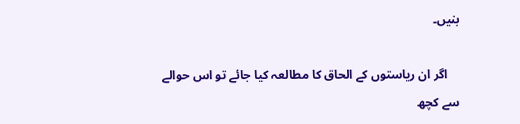بنیں۔

    اگر ان ریاستوں کے الحاق کا مطالعہ کیا جائے تو اس حوالے سے کچھ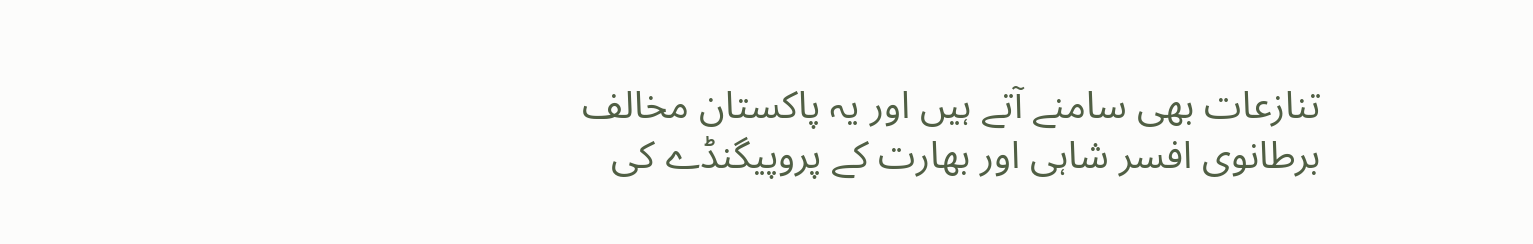تنازعات بھی سامنے آتے ہیں اور یہ پاکستان مخالف برطانوی افسر شاہی اور بھارت کے پروپیگنڈے کی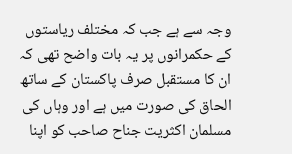وجہ سے ہے جب کہ مختلف ریاستوں کے حکمرانوں پر یہ بات واضح تھی کہ ان کا مستقبل صرف پاکستان کے ساتھ الحاق کی صورت میں ہے اور وہاں کی مسلمان اکثریت جناح صاحب کو اپنا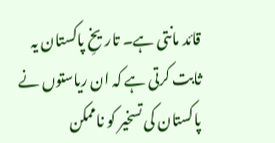قائد مانتی ہے۔ تاریخِ پاکستان یہ ثابت کرتی ہے کہ ان ریاستوں نے پاکستان کی تسخیر کو ناممکن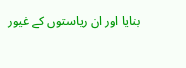بنایا اور ان ریاستوں کے غیور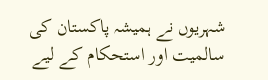شہریوں نے ہمیشہ پاکستان کی سالمیت اور استحکام کے لیے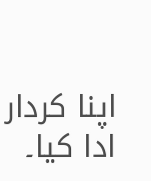اپنا کردار ادا کیا۔